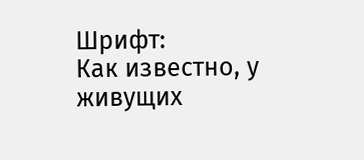Шрифт:
Как известно, у живущих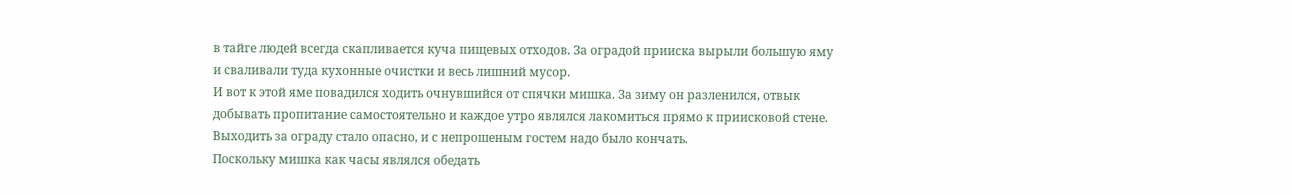в тайге людей всегда скапливается куча пищевых отходов. За оградой прииска вырыли большую яму и сваливали туда кухонные очистки и весь лишний мусор.
И вот к этой яме повадился ходить очнувшийся от спячки мишка. За зиму он разленился, отвык добывать пропитание самостоятельно и каждое утро являлся лакомиться прямо к приисковой стене.
Выходить за ограду стало опасно, и с непрошеным гостем надо было кончать.
Поскольку мишка как часы являлся обедать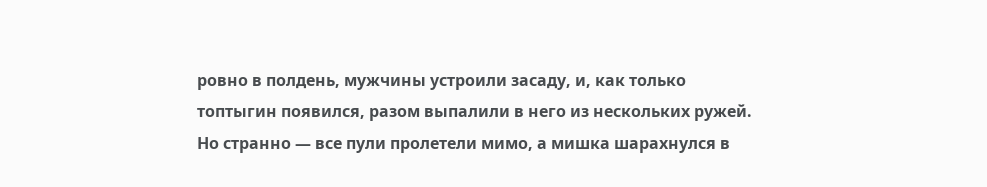ровно в полдень, мужчины устроили засаду, и, как только топтыгин появился, разом выпалили в него из нескольких ружей. Но странно — все пули пролетели мимо, а мишка шарахнулся в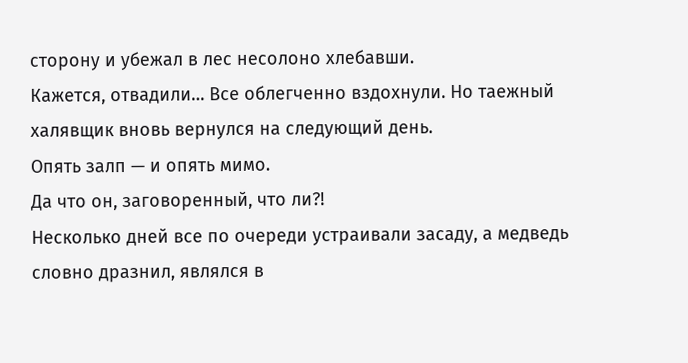сторону и убежал в лес несолоно хлебавши.
Кажется, отвадили… Все облегченно вздохнули. Но таежный халявщик вновь вернулся на следующий день.
Опять залп — и опять мимо.
Да что он, заговоренный, что ли?!
Несколько дней все по очереди устраивали засаду, а медведь словно дразнил, являлся в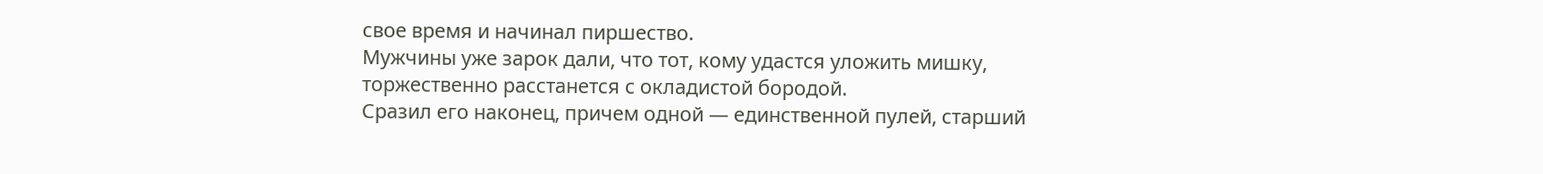свое время и начинал пиршество.
Мужчины уже зарок дали, что тот, кому удастся уложить мишку, торжественно расстанется с окладистой бородой.
Сразил его наконец, причем одной — единственной пулей, старший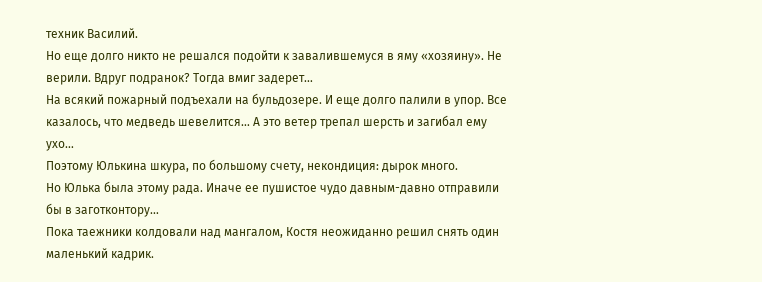техник Василий.
Но еще долго никто не решался подойти к завалившемуся в яму «хозяину». Не верили. Вдруг подранок? Тогда вмиг задерет…
На всякий пожарный подъехали на бульдозере. И еще долго палили в упор. Все казалось, что медведь шевелится… А это ветер трепал шерсть и загибал ему ухо…
Поэтому Юлькина шкура, по большому счету, некондиция: дырок много.
Но Юлька была этому рада. Иначе ее пушистое чудо давным-давно отправили бы в заготконтору…
Пока таежники колдовали над мангалом, Костя неожиданно решил снять один маленький кадрик.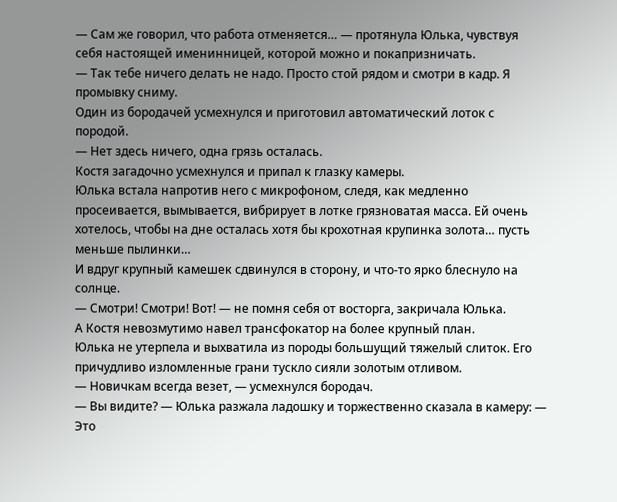— Сам же говорил, что работа отменяется… — протянула Юлька, чувствуя себя настоящей именинницей, которой можно и покапризничать.
— Так тебе ничего делать не надо. Просто стой рядом и смотри в кадр. Я промывку сниму.
Один из бородачей усмехнулся и приготовил автоматический лоток с породой.
— Нет здесь ничего, одна грязь осталась.
Костя загадочно усмехнулся и припал к глазку камеры.
Юлька встала напротив него с микрофоном, следя, как медленно просеивается, вымывается, вибрирует в лотке грязноватая масса. Ей очень хотелось, чтобы на дне осталась хотя бы крохотная крупинка золота… пусть меньше пылинки…
И вдруг крупный камешек сдвинулся в сторону, и что-то ярко блеснуло на солнце.
— Смотри! Смотри! Вот! — не помня себя от восторга, закричала Юлька.
А Костя невозмутимо навел трансфокатор на более крупный план.
Юлька не утерпела и выхватила из породы большущий тяжелый слиток. Его причудливо изломленные грани тускло сияли золотым отливом.
— Новичкам всегда везет, — усмехнулся бородач.
— Вы видите? — Юлька разжала ладошку и торжественно сказала в камеру: — Это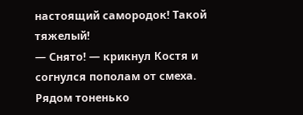настоящий самородок! Такой тяжелый!
— Снято! — крикнул Костя и согнулся пополам от смеха. Рядом тоненько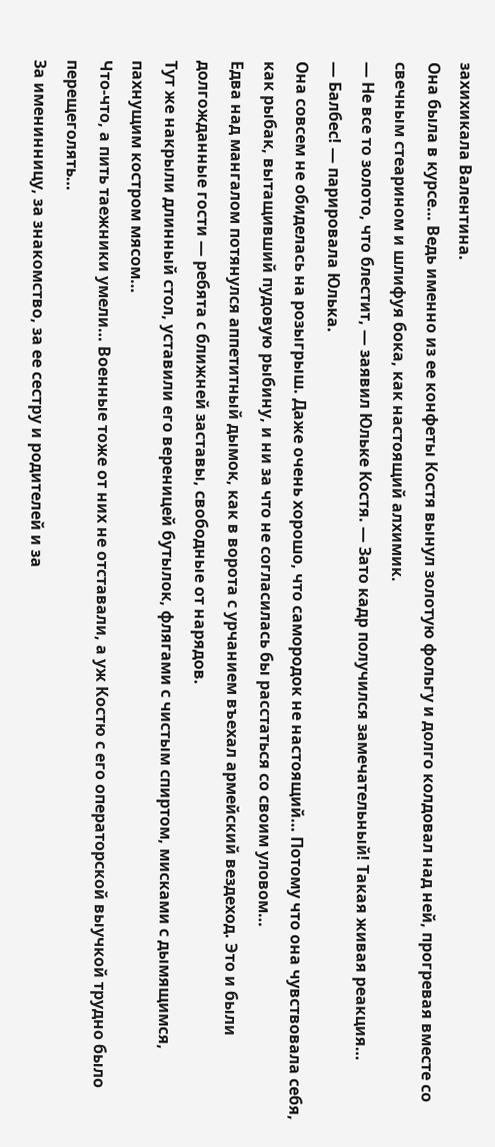захихикала Валентина.
Она была в курсе… Ведь именно из ее конфеты Костя вынул золотую фольгу и долго колдовал над ней, прогревая вместе со свечным стеарином и шлифуя бока, как настоящий алхимик.
— Не все то золото, что блестит, — заявил Юльке Костя. — Зато кадр получился замечательный! Такая живая реакция…
— Балбес! — парировала Юлька.
Она совсем не обиделась на розыгрыш. Даже очень хорошо, что самородок не настоящий… Потому что она чувствовала себя, как рыбак, вытащивший пудовую рыбину, и ни за что не согласилась бы расстаться со своим уловом…
Едва над мангалом потянулся аппетитный дымок, как в ворота с урчанием въехал армейский вездеход. Это и были долгожданные гости — ребята с ближней заставы, свободные от нарядов.
Тут же накрыли длинный стол, уставили его вереницей бутылок, флягами с чистым спиртом, мисками с дымящимся, пахнущим костром мясом…
Что-что, а пить таежники умели… Военные тоже от них не отставали, а уж Костю с его операторской выучкой трудно было перещеголять…
За именинницу, за знакомство, за ее сестру и родителей и за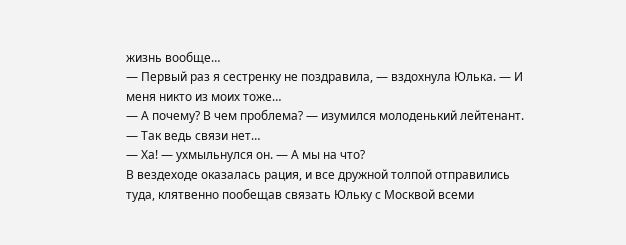жизнь вообще…
— Первый раз я сестренку не поздравила, — вздохнула Юлька. — И меня никто из моих тоже…
— А почему? В чем проблема? — изумился молоденький лейтенант.
— Так ведь связи нет…
— Ха! — ухмыльнулся он. — А мы на что?
В вездеходе оказалась рация, и все дружной толпой отправились туда, клятвенно пообещав связать Юльку с Москвой всеми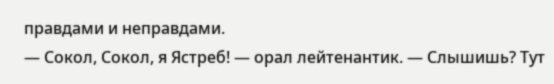правдами и неправдами.
— Сокол, Сокол, я Ястреб! — орал лейтенантик. — Слышишь? Тут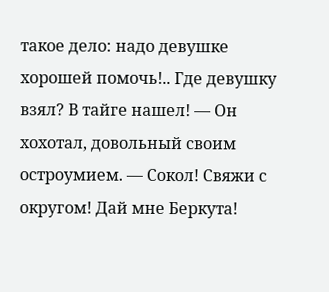такое дело: надо девушке хорошей помочь!.. Где девушку взял? В тайге нашел! — Он хохотал, довольный своим остроумием. — Сокол! Свяжи с округом! Дай мне Беркута!